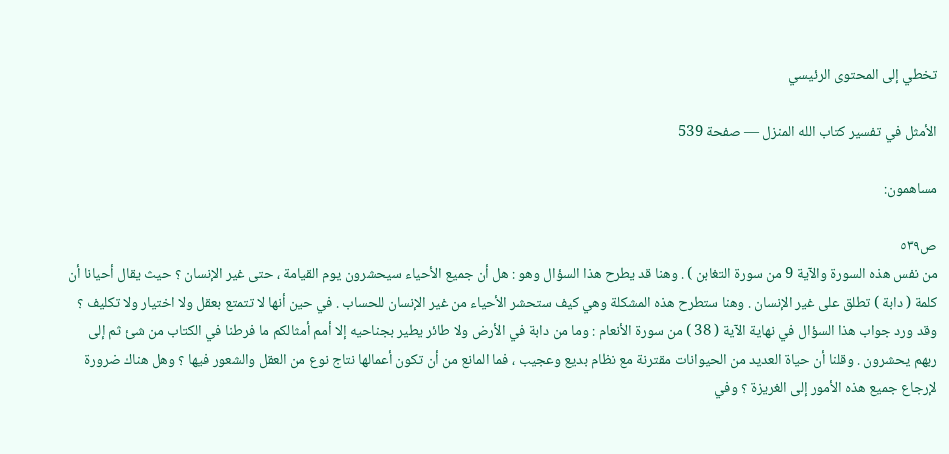تخطي إلى المحتوى الرئيسي

الأمثل في تفسير كتاب الله المنزل — صفحة 539

مساهمون:

ص٥٣٩
من نفس هذه السورة والآية 9 من سورة التغابن ) . وهنا قد يطرح هذا السؤال وهو : هل أن جميع الأحياء سيحشرون يوم القيامة ، حتى غير الإنسان ؟ حيث يقال أحيانا أن كلمة ( دابة ) تطلق على غير الإنسان . وهنا ستطرح هذه المشكلة وهي كيف ستحشر الأحياء من غير الإنسان للحساب . في حين أنها لا تتمتع بعقل ولا اختيار ولا تكليف ؟ وقد ورد جواب هذا السؤال في نهاية الآية ( 38 ) من سورة الأنعام : وما من دابة في الأرض ولا طائر يطير بجناحيه إلا أمم أمثالكم ما فرطنا في الكتاب من شئ ثم إلى ربهم يحشرون . وقلنا أن حياة العديد من الحيوانات مقترنة مع نظام بديع وعجيب ، فما المانع من أن تكون أعمالها نتاج نوع من العقل والشعور فيها ؟ وهل هناك ضرورة لإرجاع جميع هذه الأمور إلى الغريزة ؟ وفي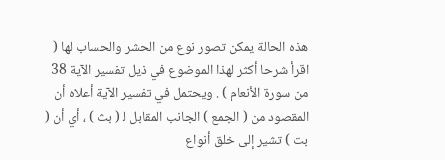هذه الحالة يمكن تصور نوع من الحشر والحساب لها ( اقرأ شرحا أكثر لهذا الموضوع في ذيل تفسير الآية 38 من سورة الأنعام ) . ويحتمل في تفسير الآية أعلاه أن المقصود من ( الجمع ) الجانب المقابل ل‍ ( بث ) ، أي أن ( بت ) تشير إلى خلق أنواع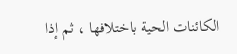الكائنات الحية باختلافها ، ثم إذا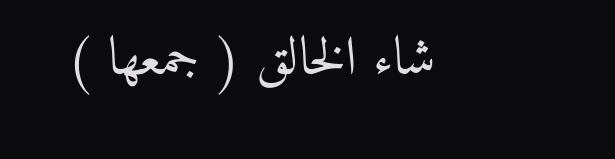شاء الخالق ( جمعها )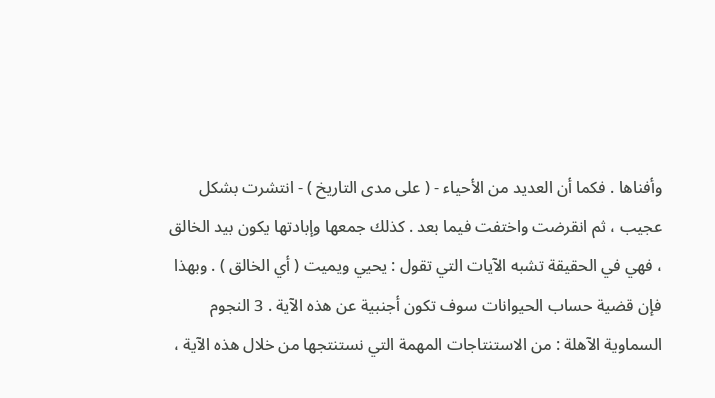وأفناها . فكما أن العديد من الأحياء - ( على مدى التاريخ ) - انتشرت بشكل عجيب ، ثم انقرضت واختفت فيما بعد . كذلك جمعها وإبادتها يكون بيد الخالق ، فهي في الحقيقة تشبه الآيات التي تقول : يحيي ويميت ( أي الخالق ) . وبهذا فإن قضية حساب الحيوانات سوف تكون أجنبية عن هذه الآية . 3 النجوم السماوية الآهلة : من الاستنتاجات المهمة التي نستنتجها من خلال هذه الآية ،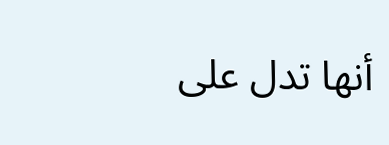أنها تدل على